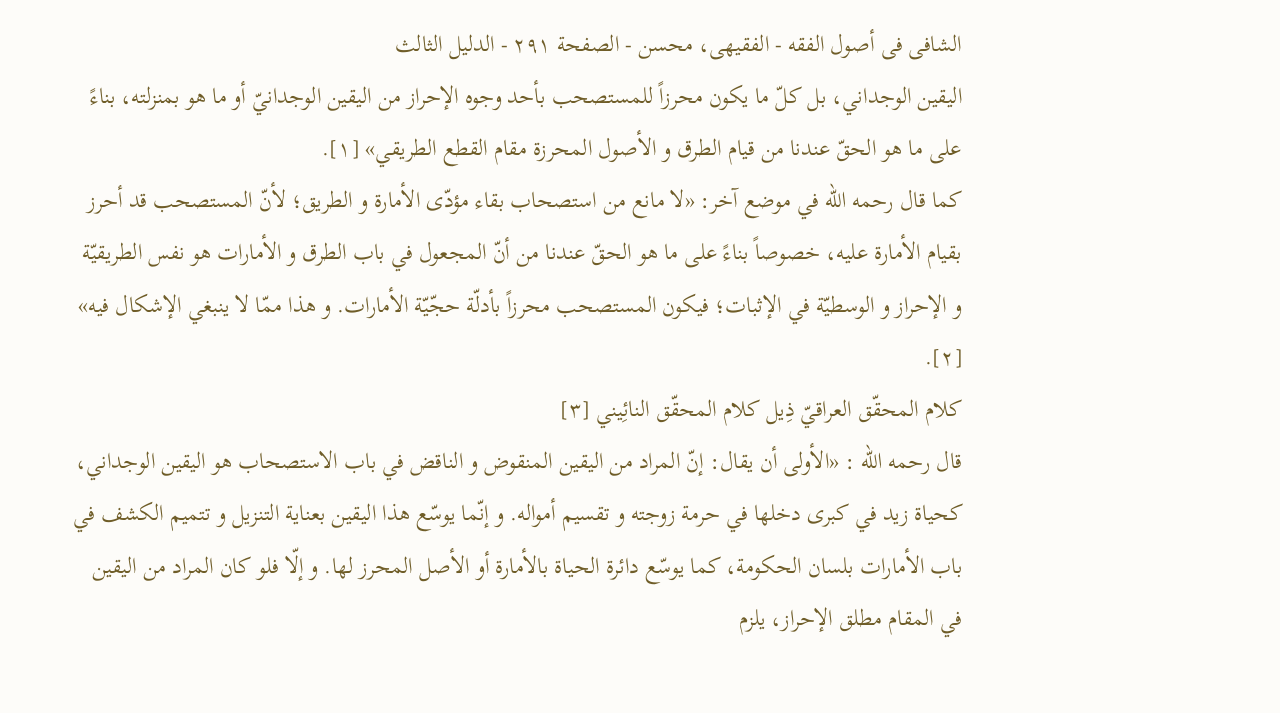الشافی فی أصول الفقه - الفقیهی، محسن - الصفحة ٢٩١ - الدلیل الثالث
اليقين الوجداني، بل كلّ ما يكون محرزاً للمستصحب بأحد وجوه الإحراز من اليقين الوجدانيّ أو ما هو بمنزلته، بناءً على ما هو الحقّ عندنا من قيام الطرق و الأصول المحرزة مقام القطع الطريقي» [١].
کما قال رحمه الله في موضع آخر: «لا مانع من استصحاب بقاء مؤدّى الأمارة و الطريق؛ لأنّ المستصحب قد أحرز بقيام الأمارة عليه، خصوصاً بناءً على ما هو الحقّ عندنا من أنّ المجعول في باب الطرق و الأمارات هو نفس الطريقيّة و الإحراز و الوسطيّة في الإثبات؛ فيكون المستصحب محرزاً بأدلّة حجّيّة الأمارات. و هذا ممّا لا ينبغي الإشكال فيه» [٢].
کلام المحقّق العراقيّ ذِیل کلام المحقّق النائِیني [٣]
قال رحمه الله : «الأولى أن يقال: إنّ المراد من اليقين المنقوض و الناقض في باب الاستصحاب هو اليقين الوجداني، كحياة زيد في كبرى دخلها في حرمة زوجته و تقسيم أمواله. و إنّما يوسّع هذا اليقين بعناية التنزيل و تتميم الكشف في باب الأمارات بلسان الحكومة، كما يوسّع دائرة الحياة بالأمارة أو الأصل المحرز لها. و إلّا فلو كان المراد من اليقين في المقام مطلق الإحراز، يلزم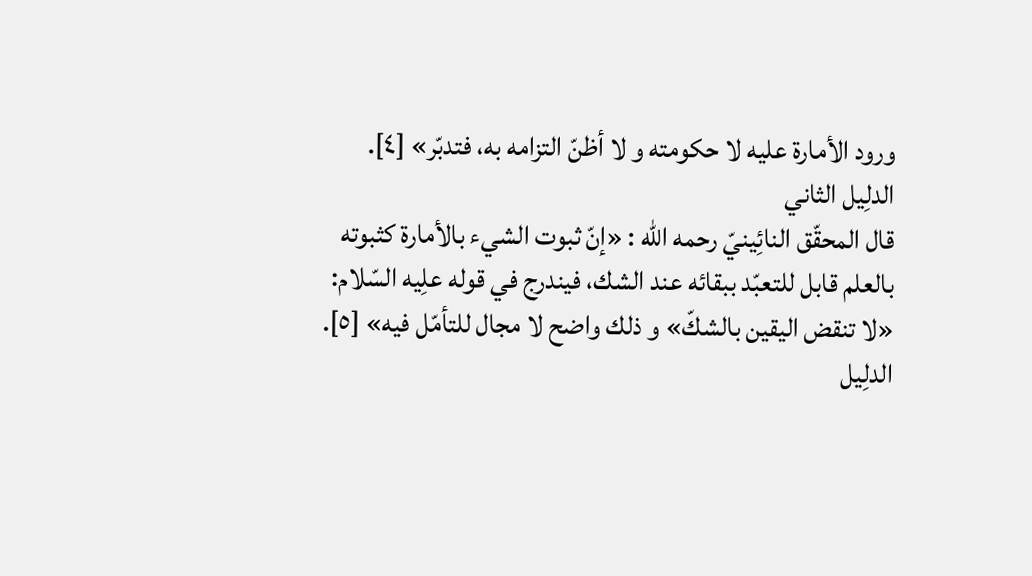ورود الأمارة عليه لا حكومته و لا أظنّ التزامه به، فتدبّر» [٤].
الدلِیل الثاني
قال المحقّق النائِینيّ رحمه الله : «إنّ ثبوت الشيء بالأمارة كثبوته بالعلم قابل للتعبّد ببقائه عند الشك، فيندرج في قوله علِیه السّلام: «لا تنقض اليقين بالشكّ» و ذلك واضح لا مجال للتأمّل فيه» [٥].
الدلِیل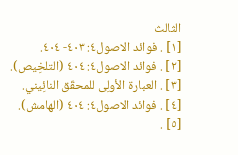الثالث
[١] . فوائد الاصول٤: ٤٠٣- ٤٠٤.
[٢] . فوائد الاصول٤: ٤٠٤ (التلخِیص).
[٣] . العبارة الأولِی للمحقّق النائِیني.
[٤] . فوائد الاصول٤: ٤٠٤ (الهامش).
[٥] .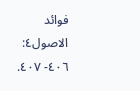فوائد الاصول٤: ٤٠٦- ٤٠٧.